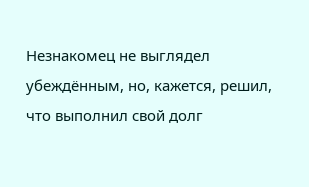Незнакомец не выглядел убеждённым, но, кажется, решил, что выполнил свой долг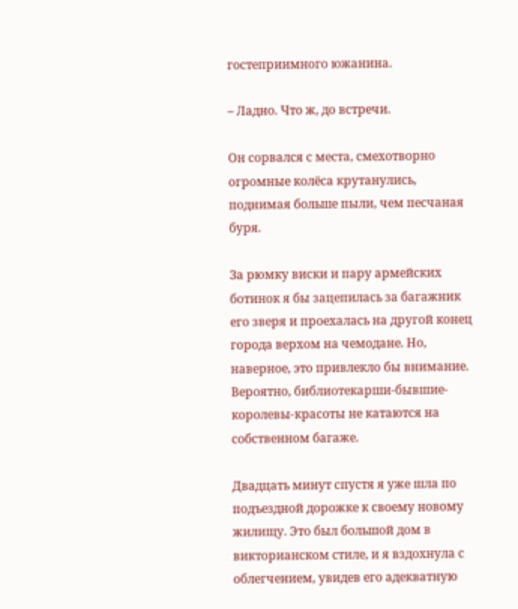гостеприимного южанина.

– Ладно. Что ж, до встречи.

Он сорвался с места, смехотворно огромные колёса крутанулись, поднимая больше пыли, чем песчаная буря.

За рюмку виски и пару армейских ботинок я бы зацепилась за багажник его зверя и проехалась на другой конец города верхом на чемодане. Но, наверное, это привлекло бы внимание. Вероятно, библиотекарши-бывшие-королевы-красоты не катаются на собственном багаже.

Двадцать минут спустя я уже шла по подъездной дорожке к своему новому жилищу. Это был большой дом в викторианском стиле, и я вздохнула с облегчением, увидев его адекватную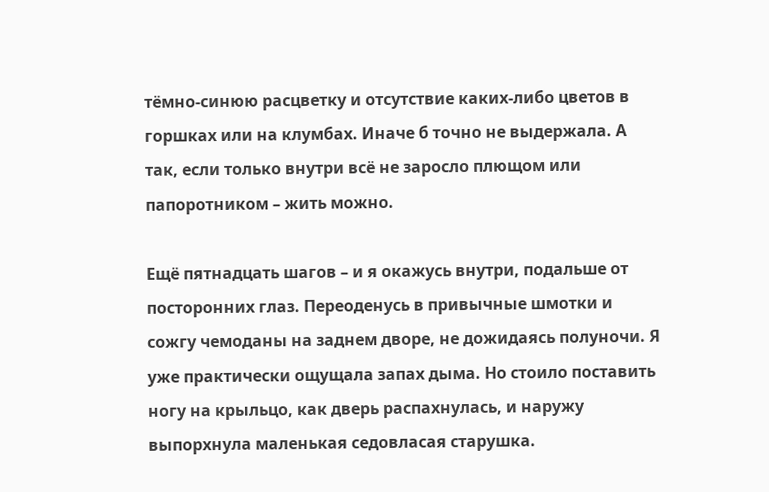тёмно-синюю расцветку и отсутствие каких-либо цветов в горшках или на клумбах. Иначе б точно не выдержала. А так, если только внутри всё не заросло плющом или папоротником – жить можно.

Ещё пятнадцать шагов – и я окажусь внутри, подальше от посторонних глаз. Переоденусь в привычные шмотки и сожгу чемоданы на заднем дворе, не дожидаясь полуночи. Я уже практически ощущала запах дыма. Но стоило поставить ногу на крыльцо, как дверь распахнулась, и наружу выпорхнула маленькая седовласая старушка.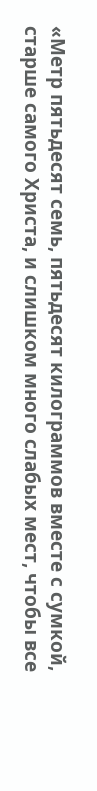«Метр пятьдесят семь, пятьдесят килограммов вместе с сумкой, старше самого Христа, и слишком много слабых мест, чтобы все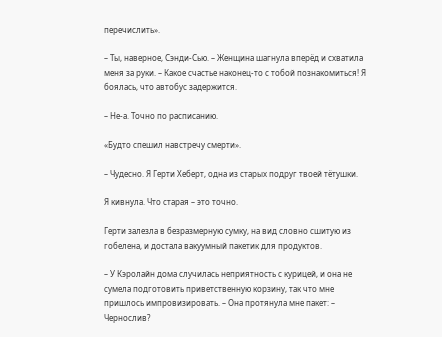перечислить».

– Ты, наверное, Сэнди-Сью. – Женщина шагнула вперёд и схватила меня за руки. – Какое счастье наконец-то с тобой познакомиться! Я боялась, что автобус задержится.

– Не-а. Точно по расписанию.

«Будто спешил навстречу смерти».

– Чудесно. Я Герти Хеберт, одна из старых подруг твоей тётушки.

Я кивнула. Что старая – это точно.

Герти залезла в безразмерную сумку, на вид словно сшитую из гобелена, и достала вакуумный пакетик для продуктов.

– У Кэролайн дома случилась неприятность с курицей, и она не сумела подготовить приветственную корзину, так что мне пришлось импровизировать. – Она протянула мне пакет: – Чернослив?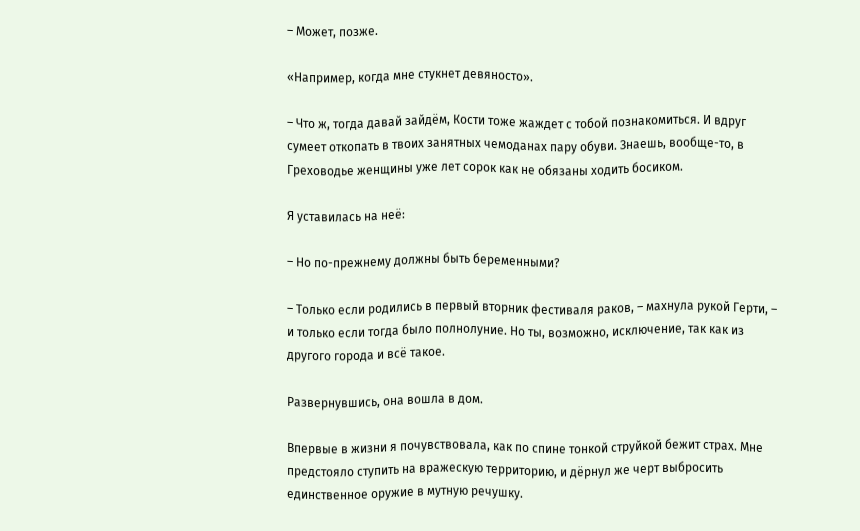– Может, позже.

«Например, когда мне стукнет девяносто».

– Что ж, тогда давай зайдём, Кости тоже жаждет с тобой познакомиться. И вдруг сумеет откопать в твоих занятных чемоданах пару обуви. Знаешь, вообще-то, в Греховодье женщины уже лет сорок как не обязаны ходить босиком.

Я уставилась на неё:

– Но по-прежнему должны быть беременными?

– Только если родились в первый вторник фестиваля раков, – махнула рукой Герти, – и только если тогда было полнолуние. Но ты, возможно, исключение, так как из другого города и всё такое.

Развернувшись, она вошла в дом.

Впервые в жизни я почувствовала, как по спине тонкой струйкой бежит страх. Мне предстояло ступить на вражескую территорию, и дёрнул же черт выбросить единственное оружие в мутную речушку.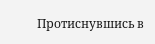Протиснувшись в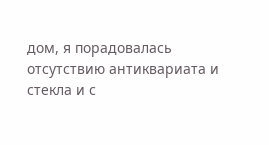дом, я порадовалась отсутствию антиквариата и стекла и с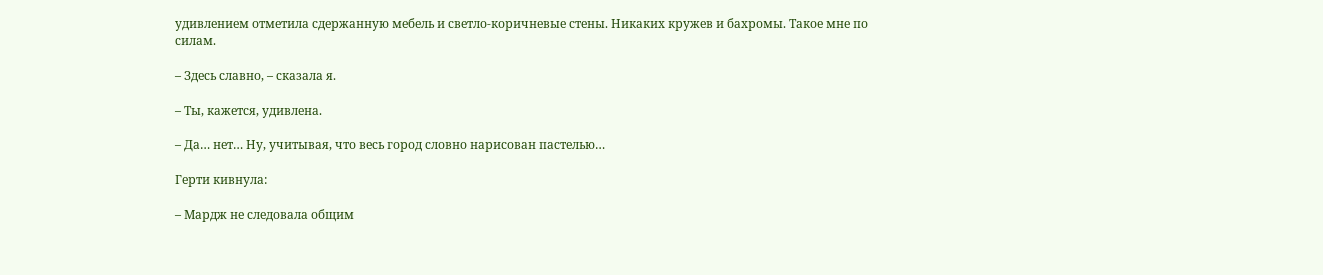удивлением отметила сдержанную мебель и светло-коричневые стены. Никаких кружев и бахромы. Такое мне по силам.

– Здесь славно, – сказала я.

– Ты, кажется, удивлена.

– Да… нет… Ну, учитывая, что весь город словно нарисован пастелью…

Герти кивнула:

– Мардж не следовала общим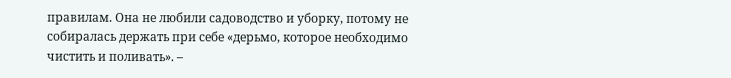правилам. Она не любили садоводство и уборку, потому не собиралась держать при себе «дерьмо, которое необходимо чистить и поливать». –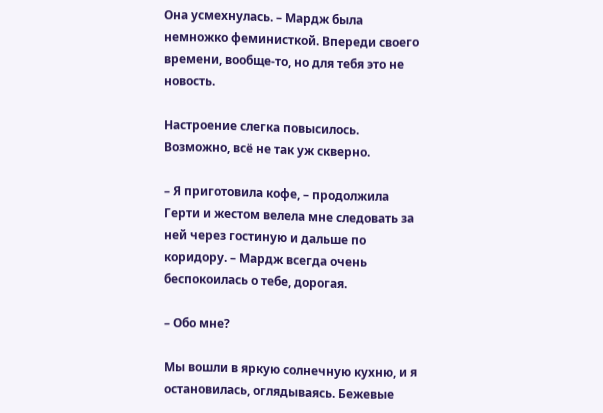Она усмехнулась. – Мардж была немножко феминисткой. Впереди своего времени, вообще-то, но для тебя это не новость.

Настроение слегка повысилось. Возможно, всё не так уж скверно.

– Я приготовила кофе, – продолжила Герти и жестом велела мне следовать за ней через гостиную и дальше по коридору. – Мардж всегда очень беспокоилась о тебе, дорогая.

– Обо мне?

Мы вошли в яркую солнечную кухню, и я остановилась, оглядываясь. Бежевые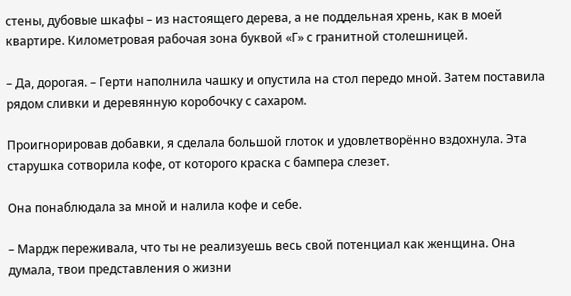стены, дубовые шкафы – из настоящего дерева, а не поддельная хрень, как в моей квартире. Километровая рабочая зона буквой «Г» с гранитной столешницей.

– Да, дорогая. – Герти наполнила чашку и опустила на стол передо мной. Затем поставила рядом сливки и деревянную коробочку с сахаром.

Проигнорировав добавки, я сделала большой глоток и удовлетворённо вздохнула. Эта старушка сотворила кофе, от которого краска с бампера слезет.

Она понаблюдала за мной и налила кофе и себе.

– Мардж переживала, что ты не реализуешь весь свой потенциал как женщина. Она думала, твои представления о жизни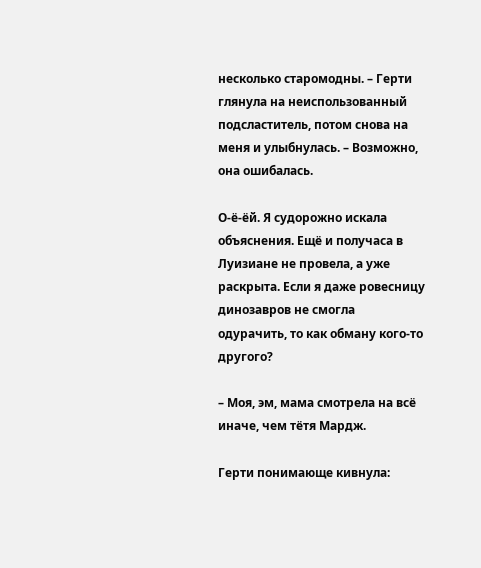несколько старомодны. – Герти глянула на неиспользованный подсластитель, потом снова на меня и улыбнулась. – Возможно, она ошибалась.

О-ё-ёй. Я судорожно искала объяснения. Ещё и получаса в Луизиане не провела, а уже раскрыта. Если я даже ровесницу динозавров не смогла одурачить, то как обману кого-то другого?

– Моя, эм, мама смотрела на всё иначе, чем тётя Мардж.

Герти понимающе кивнула: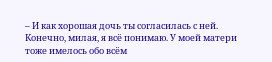– И как хорошая дочь ты согласилась с ней. Конечно, милая, я всё понимаю. У моей матери тоже имелось обо всём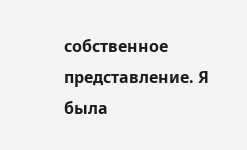собственное представление. Я была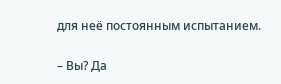для неё постоянным испытанием.

– Вы? Да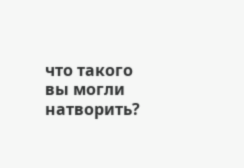что такого вы могли натворить?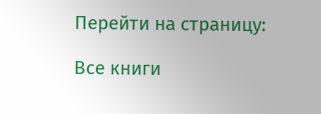Перейти на страницу:

Все книги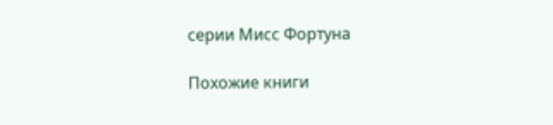серии Мисс Фортуна

Похожие книги